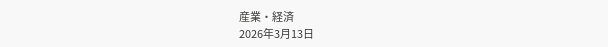産業・経済
2026年3月13日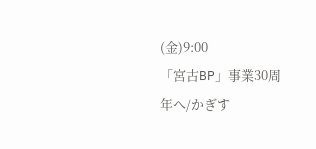(金)9:00
「宮古BP」事業30周年へ/かぎす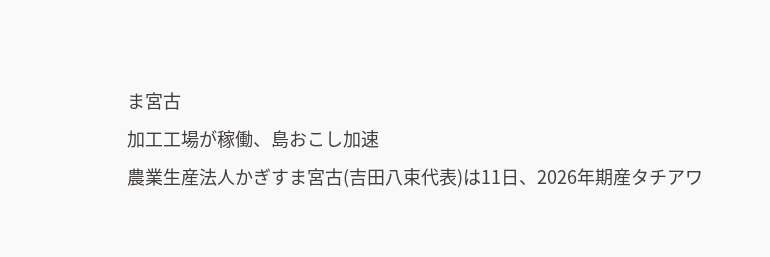ま宮古
加工工場が稼働、島おこし加速
農業生産法人かぎすま宮古(吉田八束代表)は11日、2026年期産タチアワ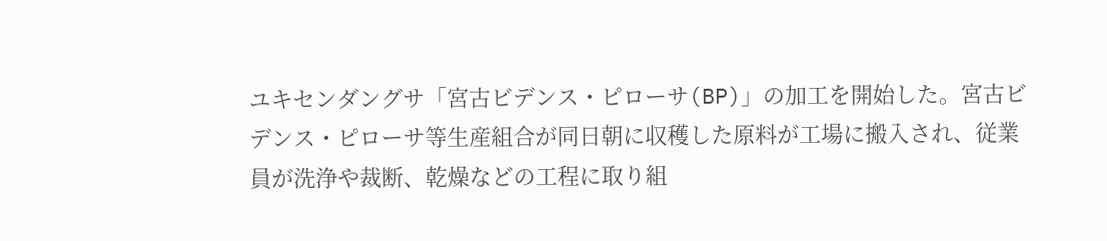ユキセンダングサ「宮古ビデンス・ピローサ(BP)」の加工を開始した。宮古ビデンス・ピローサ等生産組合が同日朝に収穫した原料が工場に搬入され、従業員が洗浄や裁断、乾燥などの工程に取り組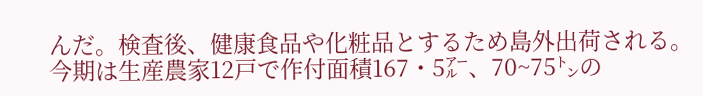んだ。検査後、健康食品や化粧品とするため島外出荷される。今期は生産農家12戸で作付面積167・5㌃、70~75㌧の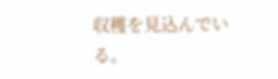収穫を見込んでいる。